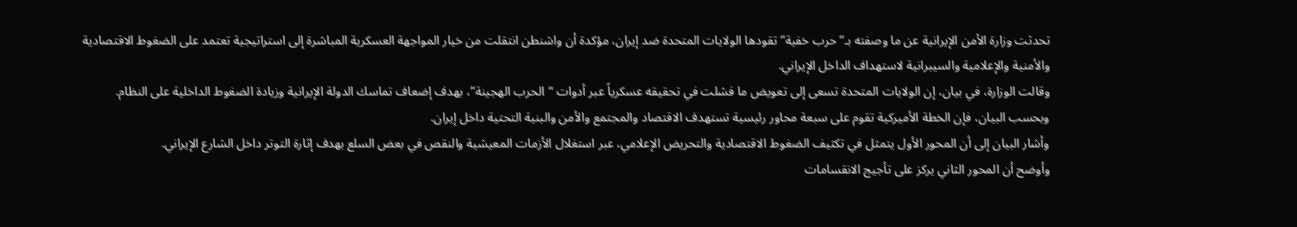تحدثت وزارة الأمن الإيرانية عن ما وصفته بـ”حرب خفية” تقودها الولايات المتحدة ضد إيران، مؤكدة أن واشنطن انتقلت من خيار المواجهة العسكرية المباشرة إلى استراتيجية تعتمد على الضغوط الاقتصادية والأمنية والإعلامية والسيبرانية لاستهداف الداخل الإيراني.
وقالت الوزارة، في بيان، إن الولايات المتحدة تسعى إلى تعويض ما فشلت في تحقيقه عسكرياً عبر أدوات “الحرب الهجينة”، بهدف إضعاف تماسك الدولة الإيرانية وزيادة الضغوط الداخلية على النظام.
وبحسب البيان، فإن الخطة الأميركية تقوم على سبعة محاور رئيسية تستهدف الاقتصاد والمجتمع والأمن والبنية التحتية داخل إيران.
وأشار البيان إلى أن المحور الأول يتمثل في تكثيف الضغوط الاقتصادية والتحريض الإعلامي، عبر استغلال الأزمات المعيشية والنقص في بعض السلع بهدف إثارة التوتر داخل الشارع الإيراني.
وأوضح أن المحور الثاني يركز على تأجيج الانقسامات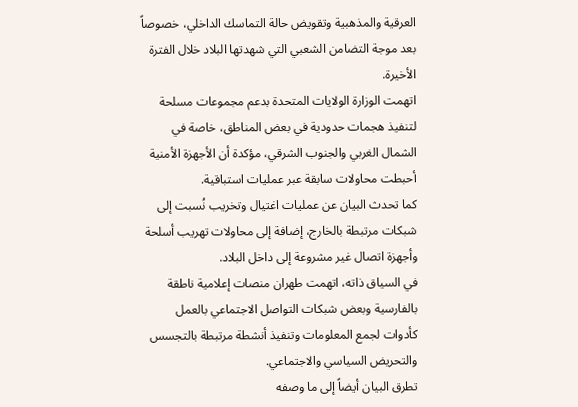العرقية والمذهبية وتقويض حالة التماسك الداخلي، خصوصاً بعد موجة التضامن الشعبي التي شهدتها البلاد خلال الفترة الأخيرة.
اتهمت الوزارة الولايات المتحدة بدعم مجموعات مسلحة لتنفيذ هجمات حدودية في بعض المناطق، خاصة في الشمال الغربي والجنوب الشرقي، مؤكدة أن الأجهزة الأمنية أحبطت محاولات سابقة عبر عمليات استباقية.
كما تحدث البيان عن عمليات اغتيال وتخريب نُسبت إلى شبكات مرتبطة بالخارج، إضافة إلى محاولات تهريب أسلحة وأجهزة اتصال غير مشروعة إلى داخل البلاد.
في السياق ذاته، اتهمت طهران منصات إعلامية ناطقة بالفارسية وبعض شبكات التواصل الاجتماعي بالعمل كأدوات لجمع المعلومات وتنفيذ أنشطة مرتبطة بالتجسس والتحريض السياسي والاجتماعي.
تطرق البيان أيضاً إلى ما وصفه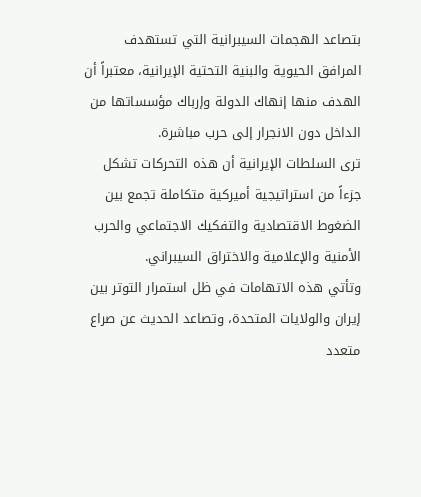بتصاعد الهجمات السيبرانية التي تستهدف المرافق الحيوية والبنية التحتية الإيرانية، معتبراً أن الهدف منها إنهاك الدولة وإرباك مؤسساتها من الداخل دون الانجرار إلى حرب مباشرة.
ترى السلطات الإيرانية أن هذه التحركات تشكل جزءاً من استراتيجية أميركية متكاملة تجمع بين الضغوط الاقتصادية والتفكيك الاجتماعي والحرب الأمنية والإعلامية والاختراق السيبراني.
وتأتي هذه الاتهامات في ظل استمرار التوتر بين إيران والولايات المتحدة، وتصاعد الحديث عن صراع متعدد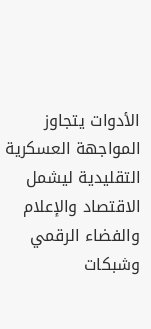الأدوات يتجاوز المواجهة العسكرية التقليدية ليشمل الاقتصاد والإعلام والفضاء الرقمي وشبكات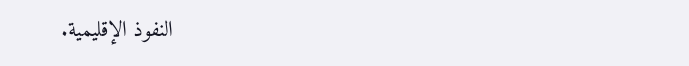النفوذ الإقليمية.